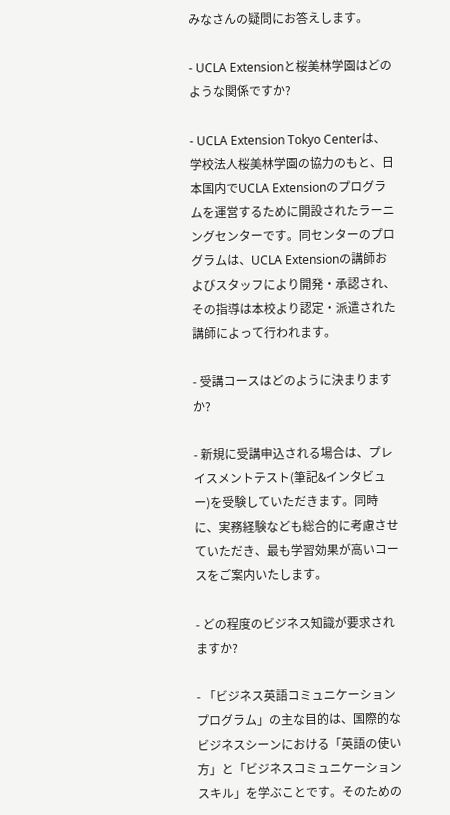みなさんの疑問にお答えします。

- UCLA Extensionと桜美林学園はどのような関係ですか?

- UCLA Extension Tokyo Centerは、学校法人桜美林学園の協力のもと、日本国内でUCLA Extensionのプログラムを運営するために開設されたラーニングセンターです。同センターのプログラムは、UCLA Extensionの講師およびスタッフにより開発・承認され、その指導は本校より認定・派遣された講師によって行われます。

- 受講コースはどのように決まりますか?

- 新規に受講申込される場合は、プレイスメントテスト(筆記&インタビュー)を受験していただきます。同時に、実務経験なども総合的に考慮させていただき、最も学習効果が高いコースをご案内いたします。

- どの程度のビジネス知識が要求されますか?

- 「ビジネス英語コミュニケーションプログラム」の主な目的は、国際的なビジネスシーンにおける「英語の使い方」と「ビジネスコミュニケーションスキル」を学ぶことです。そのための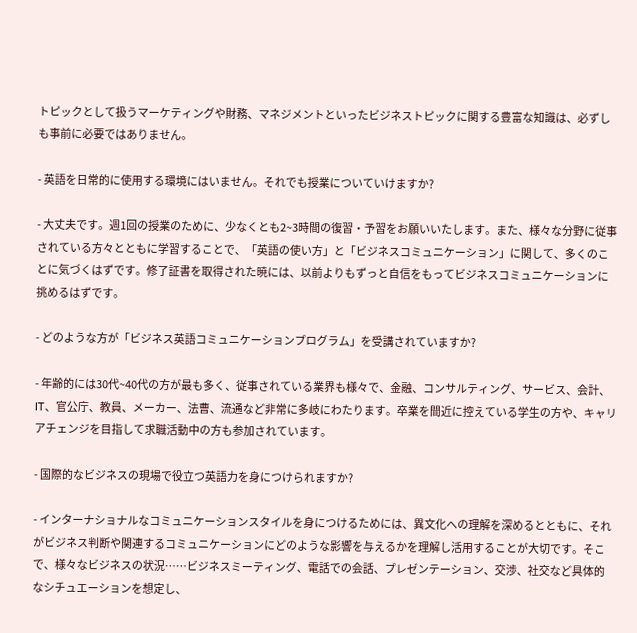トピックとして扱うマーケティングや財務、マネジメントといったビジネストピックに関する豊富な知識は、必ずしも事前に必要ではありません。

- 英語を日常的に使用する環境にはいません。それでも授業についていけますか?

- 大丈夫です。週1回の授業のために、少なくとも2~3時間の復習・予習をお願いいたします。また、様々な分野に従事されている方々とともに学習することで、「英語の使い方」と「ビジネスコミュニケーション」に関して、多くのことに気づくはずです。修了証書を取得された暁には、以前よりもずっと自信をもってビジネスコミュニケーションに挑めるはずです。

- どのような方が「ビジネス英語コミュニケーションプログラム」を受講されていますか?

- 年齢的には30代~40代の方が最も多く、従事されている業界も様々で、金融、コンサルティング、サービス、会計、IT、官公庁、教員、メーカー、法曹、流通など非常に多岐にわたります。卒業を間近に控えている学生の方や、キャリアチェンジを目指して求職活動中の方も参加されています。

- 国際的なビジネスの現場で役立つ英語力を身につけられますか?

- インターナショナルなコミュニケーションスタイルを身につけるためには、異文化への理解を深めるとともに、それがビジネス判断や関連するコミュニケーションにどのような影響を与えるかを理解し活用することが大切です。そこで、様々なビジネスの状況……ビジネスミーティング、電話での会話、プレゼンテーション、交渉、社交など具体的なシチュエーションを想定し、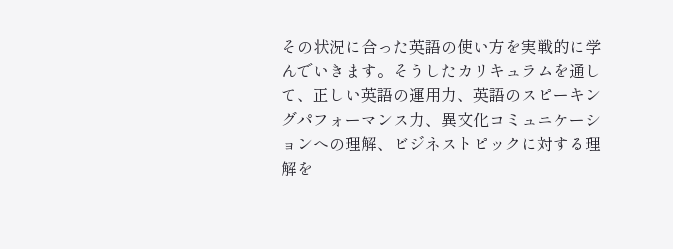その状況に合った英語の使い方を実戦的に学んでいきます。そうしたカリキュラムを通して、正しい英語の運用力、英語のスピーキングパフォーマンス力、異文化コミュニケーションへの理解、ビジネストピックに対する理解を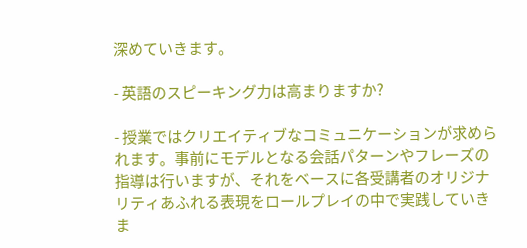深めていきます。

- 英語のスピーキング力は高まりますか?

- 授業ではクリエイティブなコミュニケーションが求められます。事前にモデルとなる会話パターンやフレーズの指導は行いますが、それをベースに各受講者のオリジナリティあふれる表現をロールプレイの中で実践していきま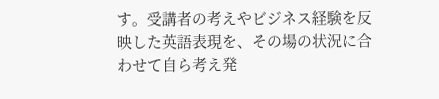す。受講者の考えやビジネス経験を反映した英語表現を、その場の状況に合わせて自ら考え発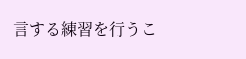言する練習を行うこ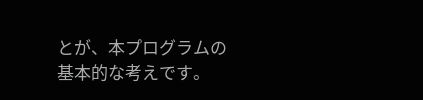とが、本プログラムの基本的な考えです。